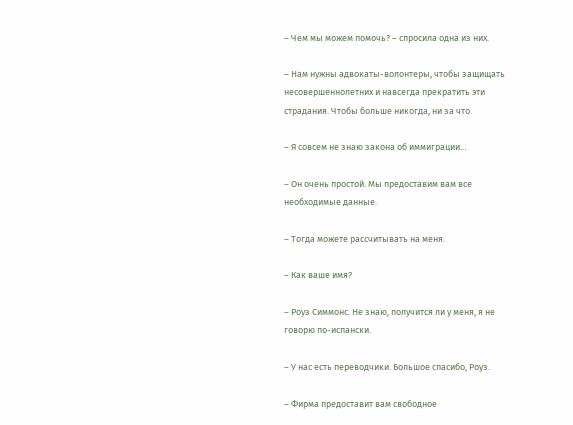– Чем мы можем помочь? – спросила одна из них.

– Нам нужны адвокаты-волонтеры, чтобы защищать несовершеннолетних и навсегда прекратить эти страдания. Чтобы больше никогда, ни за что.

– Я совсем не знаю закона об иммиграции…

– Он очень простой. Мы предоставим вам все необходимые данные.

– Тогда можете рассчитывать на меня.

– Как ваше имя?

– Роуз Симмонс. Не знаю, получится ли у меня, я не говорю по-испански.

– У нас есть переводчики. Большое спасибо, Роуз.

– Фирма предоставит вам свободное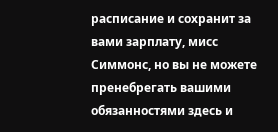расписание и сохранит за вами зарплату, мисс Симмонс, но вы не можете пренебрегать вашими обязанностями здесь и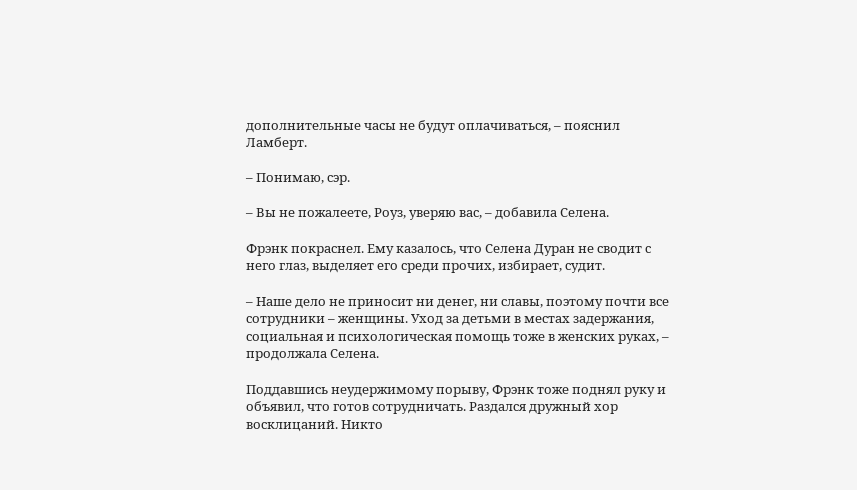дополнительные часы не будут оплачиваться, – пояснил Ламберт.

– Понимаю, сэр.

– Вы не пожалеете, Роуз, уверяю вас, – добавила Селена.

Фрэнк покраснел. Ему казалось, что Селена Дуран не сводит с него глаз, выделяет его среди прочих, избирает, судит.

– Наше дело не приносит ни денег, ни славы, поэтому почти все сотрудники – женщины. Уход за детьми в местах задержания, социальная и психологическая помощь тоже в женских руках, – продолжала Селена.

Поддавшись неудержимому порыву, Фрэнк тоже поднял руку и объявил, что готов сотрудничать. Раздался дружный хор восклицаний. Никто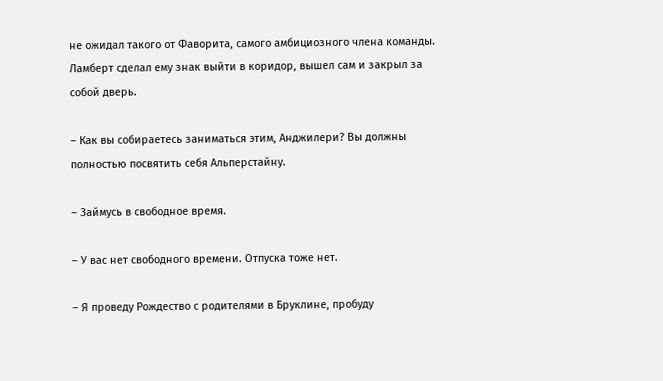не ожидал такого от Фаворита, самого амбициозного члена команды. Ламберт сделал ему знак выйти в коридор, вышел сам и закрыл за собой дверь.

– Как вы собираетесь заниматься этим, Анджилери? Вы должны полностью посвятить себя Альперстайну.

– Займусь в свободное время.

– У вас нет свободного времени. Отпуска тоже нет.

– Я проведу Рождество с родителями в Бруклине, пробуду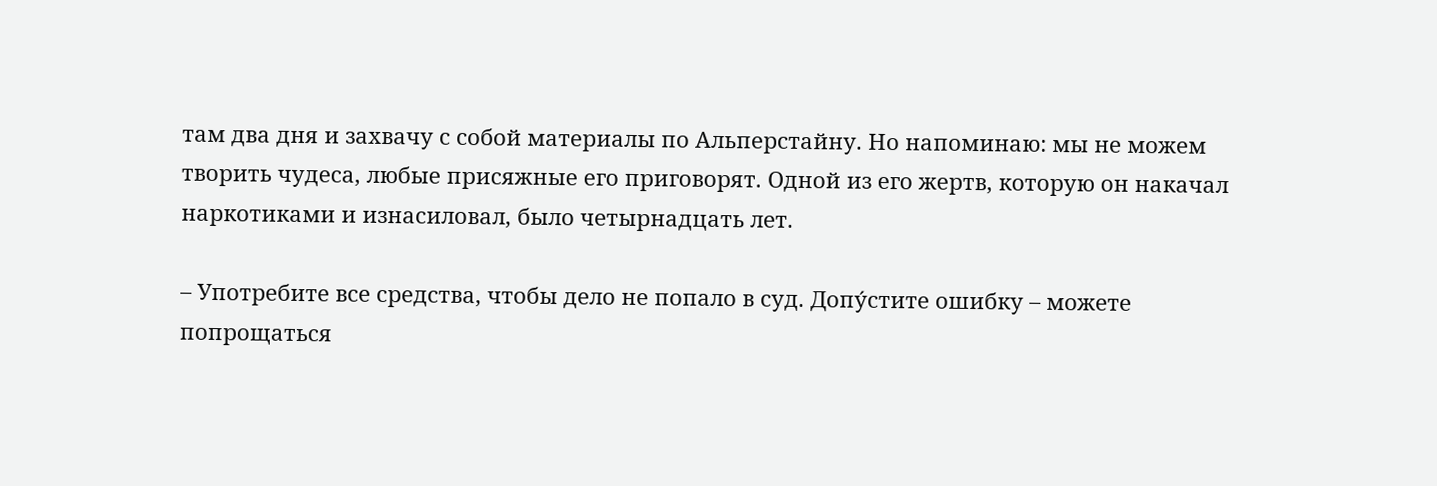там два дня и захвачу с собой материалы по Альперстайну. Но напоминаю: мы не можем творить чудеса, любые присяжные его приговорят. Одной из его жертв, которую он накачал наркотиками и изнасиловал, было четырнадцать лет.

– Употребите все средства, чтобы дело не попало в суд. Допу́стите ошибку – можете попрощаться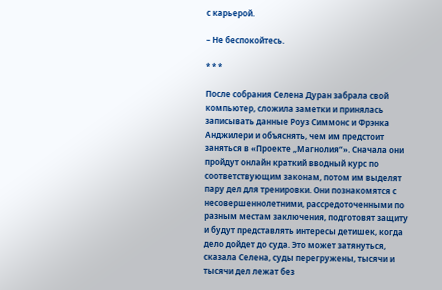с карьерой.

– Не беспокойтесь.

* * *

После собрания Селена Дуран забрала свой компьютер, сложила заметки и принялась записывать данные Роуз Симмонс и Фрэнка Анджилери и объяснять, чем им предстоит заняться в «Проекте „Магнолия“». Сначала они пройдут онлайн краткий вводный курс по соответствующим законам, потом им выделят пару дел для тренировки. Они познакомятся с несовершеннолетними, рассредоточенными по разным местам заключения, подготовят защиту и будут представлять интересы детишек, когда дело дойдет до суда. Это может затянуться, сказала Селена, суды перегружены, тысячи и тысячи дел лежат без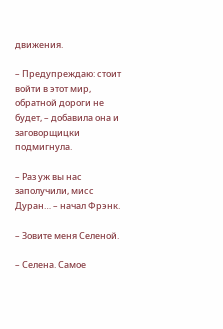движения.

– Предупреждаю: стоит войти в этот мир, обратной дороги не будет, – добавила она и заговорщицки подмигнула.

– Раз уж вы нас заполучили, мисс Дуран… – начал Фрэнк.

– Зовите меня Селеной.

– Селена. Самое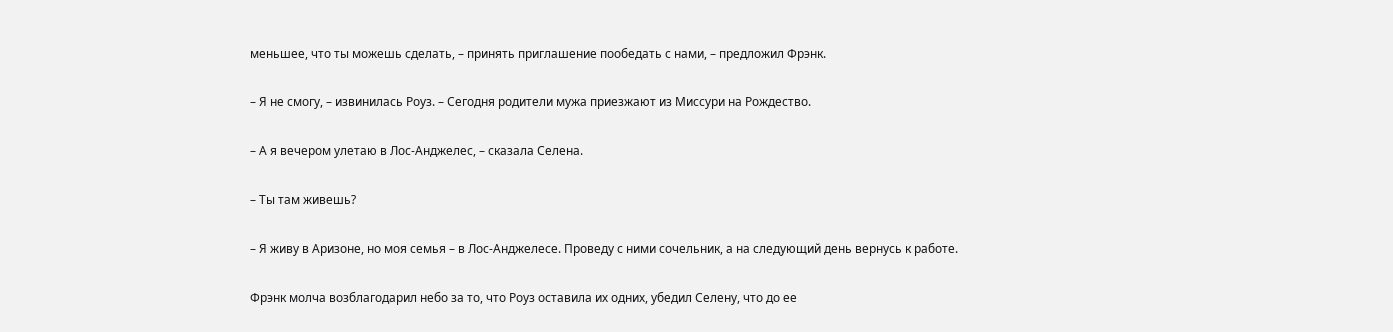меньшее, что ты можешь сделать, – принять приглашение пообедать с нами, – предложил Фрэнк.

– Я не смогу, – извинилась Роуз. – Сегодня родители мужа приезжают из Миссури на Рождество.

– А я вечером улетаю в Лос-Анджелес, – сказала Селена.

– Ты там живешь?

– Я живу в Аризоне, но моя семья – в Лос-Анджелесе. Проведу с ними сочельник, а на следующий день вернусь к работе.

Фрэнк молча возблагодарил небо за то, что Роуз оставила их одних, убедил Селену, что до ее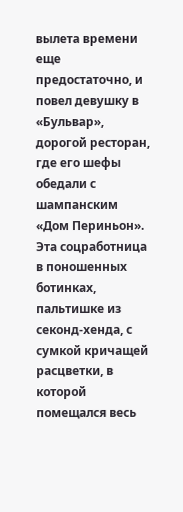вылета времени еще предостаточно, и повел девушку в «Бульвар», дорогой ресторан, где его шефы обедали с шампанским «Дом Периньон». Эта соцработница в поношенных ботинках, пальтишке из секонд-хенда, с сумкой кричащей расцветки, в которой помещался весь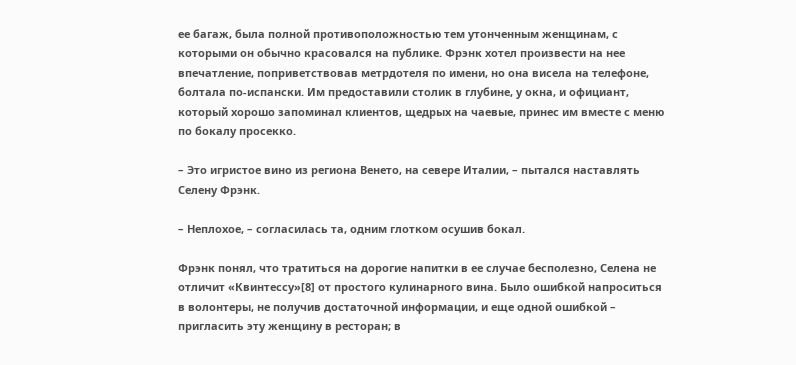ее багаж, была полной противоположностью тем утонченным женщинам, с которыми он обычно красовался на публике. Фрэнк хотел произвести на нее впечатление, поприветствовав метрдотеля по имени, но она висела на телефоне, болтала по-испански. Им предоставили столик в глубине, у окна, и официант, который хорошо запоминал клиентов, щедрых на чаевые, принес им вместе с меню по бокалу просекко.

– Это игристое вино из региона Венето, на севере Италии, – пытался наставлять Селену Фрэнк.

– Неплохое, – согласилась та, одним глотком осушив бокал.

Фрэнк понял, что тратиться на дорогие напитки в ее случае бесполезно, Селена не отличит «Квинтессу»[8] от простого кулинарного вина. Было ошибкой напроситься в волонтеры, не получив достаточной информации, и еще одной ошибкой – пригласить эту женщину в ресторан; в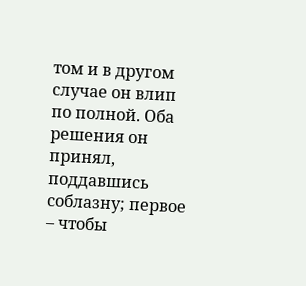том и в другом случае он влип по полной. Оба решения он принял, поддавшись соблазну; первое – чтобы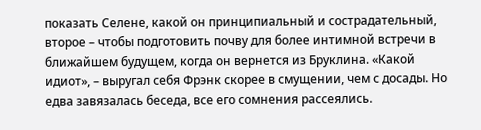показать Селене, какой он принципиальный и сострадательный, второе – чтобы подготовить почву для более интимной встречи в ближайшем будущем, когда он вернется из Бруклина. «Какой идиот», – выругал себя Фрэнк скорее в смущении, чем с досады. Но едва завязалась беседа, все его сомнения рассеялись.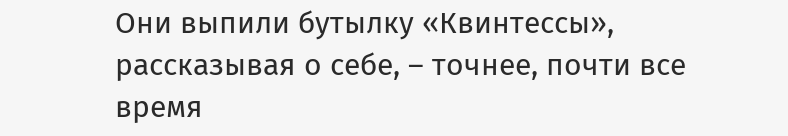Они выпили бутылку «Квинтессы», рассказывая о себе, – точнее, почти все время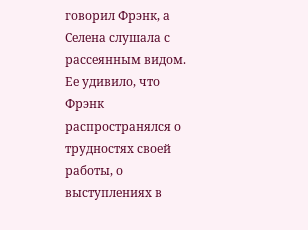говорил Фрэнк, а Селена слушала с рассеянным видом. Ее удивило, что Фрэнк распространялся о трудностях своей работы, о выступлениях в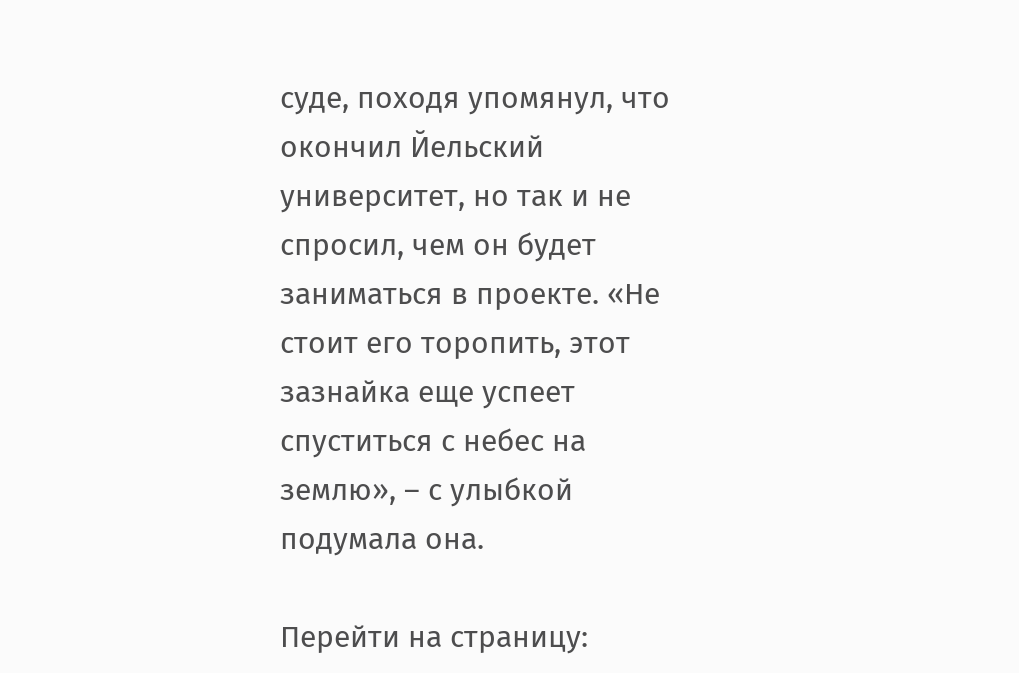суде, походя упомянул, что окончил Йельский университет, но так и не спросил, чем он будет заниматься в проекте. «Не стоит его торопить, этот зазнайка еще успеет спуститься с небес на землю», – с улыбкой подумала она.

Перейти на страницу: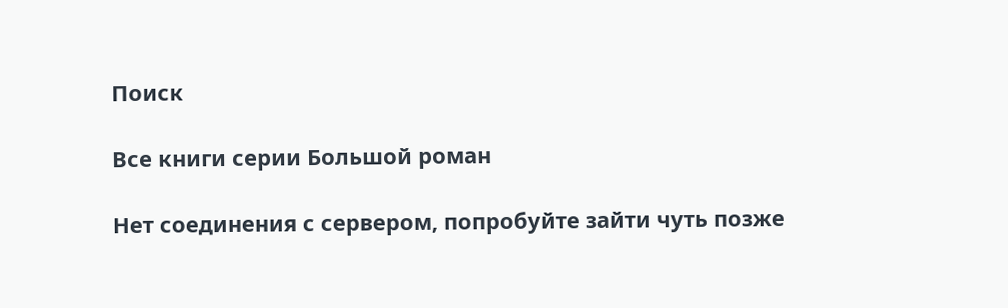Поиск

Все книги серии Большой роман

Нет соединения с сервером, попробуйте зайти чуть позже